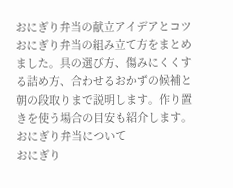おにぎり弁当の献立アイデアとコツ
おにぎり弁当の組み立て方をまとめました。具の選び方、傷みにくくする詰め方、合わせるおかずの候補と朝の段取りまで説明します。作り置きを使う場合の目安も紹介します。
おにぎり弁当について
おにぎり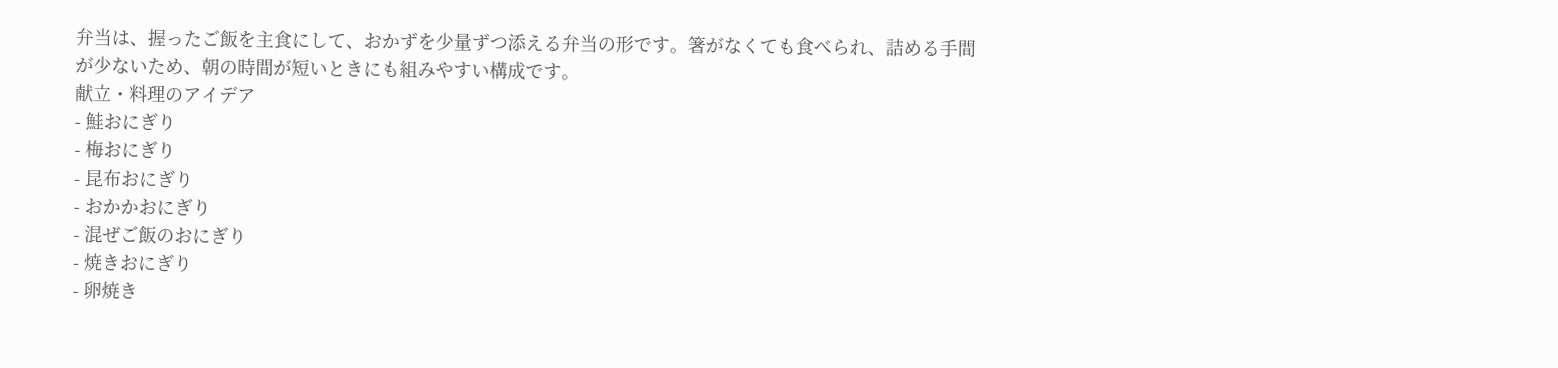弁当は、握ったご飯を主食にして、おかずを少量ずつ添える弁当の形です。箸がなくても食べられ、詰める手間が少ないため、朝の時間が短いときにも組みやすい構成です。
献立・料理のアイデア
- 鮭おにぎり
- 梅おにぎり
- 昆布おにぎり
- おかかおにぎり
- 混ぜご飯のおにぎり
- 焼きおにぎり
- 卵焼き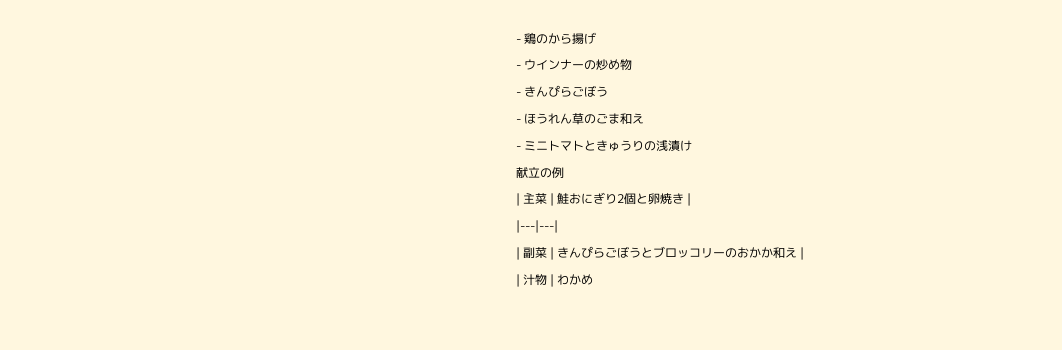- 鶏のから揚げ
- ウインナーの炒め物
- きんぴらごぼう
- ほうれん草のごま和え
- ミニトマトときゅうりの浅漬け
献立の例
| 主菜 | 鮭おにぎり2個と卵焼き |
|---|---|
| 副菜 | きんぴらごぼうとブロッコリーのおかか和え |
| 汁物 | わかめ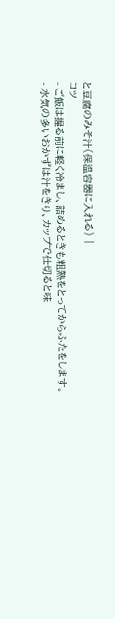と豆腐のみそ汁(保温容器に入れる) |
コツ
- ご飯は握る前に軽く冷まし、詰めるときも粗熱をとってからふたをします。
- 水気の多いおかずは汁をきり、カップで仕切ると味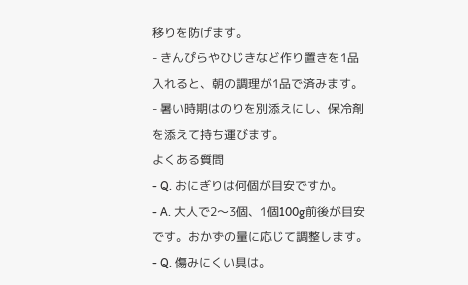移りを防げます。
- きんぴらやひじきなど作り置きを1品入れると、朝の調理が1品で済みます。
- 暑い時期はのりを別添えにし、保冷剤を添えて持ち運びます。
よくある質問
- Q. おにぎりは何個が目安ですか。
- A. 大人で2〜3個、1個100g前後が目安です。おかずの量に応じて調整します。
- Q. 傷みにくい具は。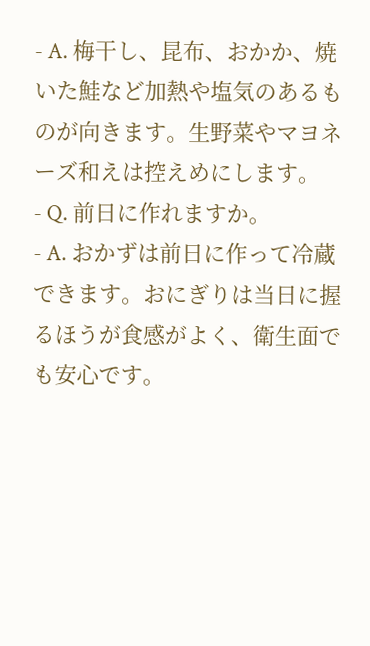- A. 梅干し、昆布、おかか、焼いた鮭など加熱や塩気のあるものが向きます。生野菜やマヨネーズ和えは控えめにします。
- Q. 前日に作れますか。
- A. おかずは前日に作って冷蔵できます。おにぎりは当日に握るほうが食感がよく、衛生面でも安心です。